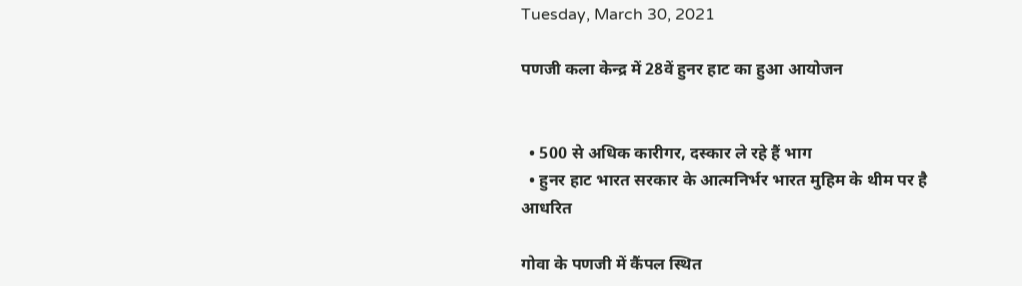Tuesday, March 30, 2021

पणजी कला केन्द्र में 28वें हुनर हाट का हुआ आयोजन


  • 500 से अधिक कारीगर, दस्कार ले रहे हैं भाग
  • हुनर हाट भारत सरकार के आत्मनिर्भर भारत मुहिम के थीम पर है आधरित

गोवा के पणजी में कैंपल स्थित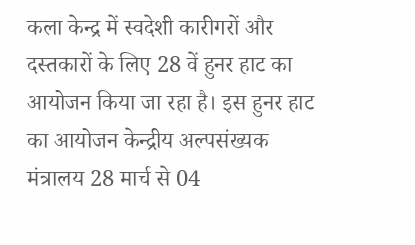कला केन्द्र में स्वदेशी कारीगरों और दस्तकारों के लिए 28 वें हुनर हाट का आयोजन किया जा रहा है। इस हुनर हाट का आयोजन केन्द्रीय अल्पसंख्यक मंत्रालय 28 मार्च से 04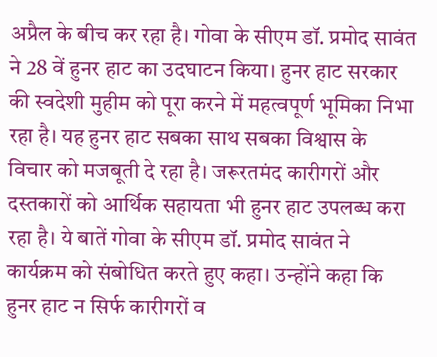अप्रैल के बीच कर रहा है। गोवा के सीएम डॉ. प्रमोद सावंत ने 28 वें हुनर हाट का उदघाटन किया। हुनर हाट सरकार की स्वदेशी मुहीम को पूरा करने में महत्वपूर्ण भूमिका निभा रहा है। यह हुनर हाट सबका साथ सबका विश्वास के विचार को मजबूती दे रहा है। जरूरतमंद कारीगरों और दस्तकारों को आर्थिक सहायता भी हुनर हाट उपलब्ध करा रहा है। ये बातें गोवा के सीएम डॉ. प्रमोद सावंत ने कार्यक्रम को संबोधित करते हुए कहा। उन्होंने कहा कि हुनर हाट न सिर्फ कारीगरों व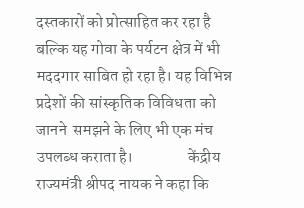दस्तकारों को प्रोत्साहित कर रहा है बल्कि यह गोवा के पर्यटन क्षेत्र में भी मददगार साबित हो रहा है। यह विभिन्न प्रदेशों की सांस्कृतिक विविधता को जानने  समझने के लिए भी एक मंच उपलब्ध कराता है।                 केंद्रीय राज्यमंत्री श्रीपद नायक ने कहा कि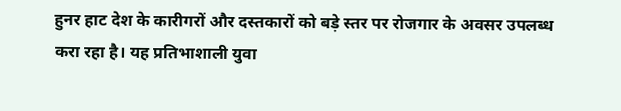हुनर हाट देश के कारीगरों और दस्तकारों को बड़े स्तर पर रोजगार के अवसर उपलब्ध  करा रहा है। यह प्रतिभाशाली युवा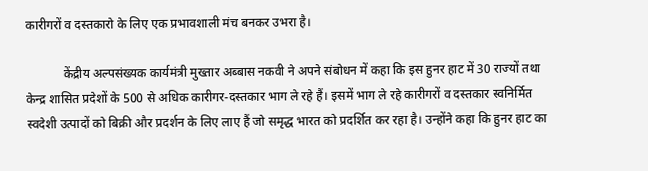कारीगरों व दस्तकारो के लिए एक प्रभावशाली मंच बनकर उभरा है।

            केंद्रीय अल्पसंख्यक कार्यमंत्री मुख्तार अब्बास नकवी ने अपने संबोधन में कहा कि इस हुनर हाट में 30 राज्यों तथा केन्द्र शासित प्रदेशों के 500 से अधिक कारीगर-दस्तकार भाग ले रहे हैं। इसमें भाग ले रहे कारीगरों व दस्तकार स्वनिर्मित स्वदेशी उत्पादों को बिक्री और प्रदर्शन के लिए लाए हैं जो समृद्ध भारत को प्रदर्शित कर रहा है। उन्होंने कहा कि हुनर हाट का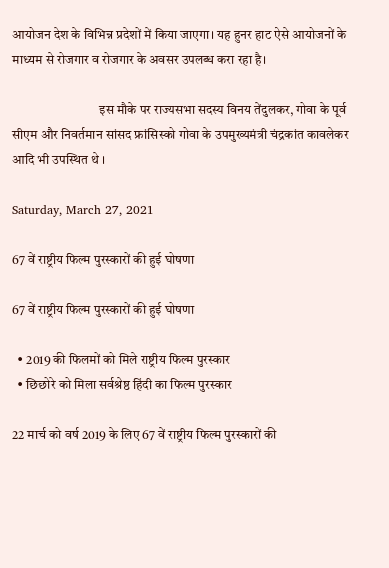आयोजन देश के विभिन्न प्रदेशों में किया जाएगा। यह हुनर हाट ऐसे आयोजनों के माध्यम से रोजगार व रोजगार के अवसर उपलब्ध करा रहा है।

                                 इस मौके पर राज्यसभा सदस्य विनय तेंदुलकर, गोवा के पूर्व सीएम और निवर्तमान सांसद फ्रांसिस्को गोवा के उपमुख्यमंत्री चंद्रकांत कावलेकर आदि भी उपस्थित थे ।

Saturday, March 27, 2021

67 वें राष्ट्रीय फिल्म पुरस्कारों की हुई घोषणा

67 वें राष्ट्रीय फिल्म पुरस्कारों की हुई घोषणा

  • 2019 की फिलमों को मिले राष्ट्रीय फिल्म पुरस्कार
  • छिछोरे को मिला सर्वश्रेष्ठ हिंदी का फिल्म पुरस्कार

22 मार्च को वर्ष 2019 के लिए 67 वें राष्ट्रीय फिल्म पुरस्कारों की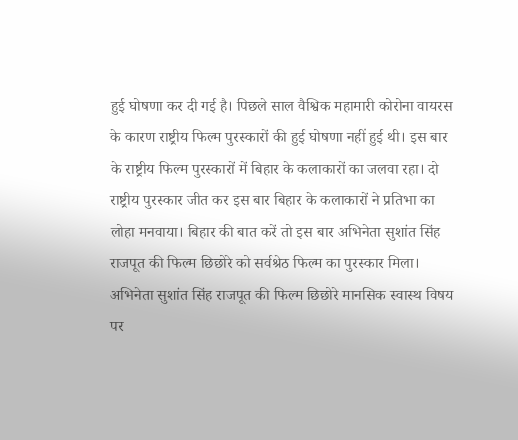हुई घोषणा कर दी गई है। पिछले साल वैश्विक महामारी कोरोना वायरस के कारण राष्ट्रीय फिल्म पुरस्कारों की हुई घोषणा नहीं हुई थी। इस बार के राष्ट्रीय फिल्म पुरस्कारों में बिहार के कलाकारों का जलवा रहा। दो राष्ट्रीय पुरस्कार जीत कर इस बार बिहार के कलाकारों ने प्रतिभा का लोहा मनवाया। बिहार की बात करें तो इस बार अभिनेता सुशांत सिंह राजपूत की फिल्म छिछोरे को सर्वश्रेठ फिल्म का पुरस्कार मिला। अभिनेता सुशांत सिंह राजपूत की फिल्म छिछोरे मानसिक स्वास्थ विषय पर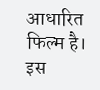आधारित फिल्म है। इस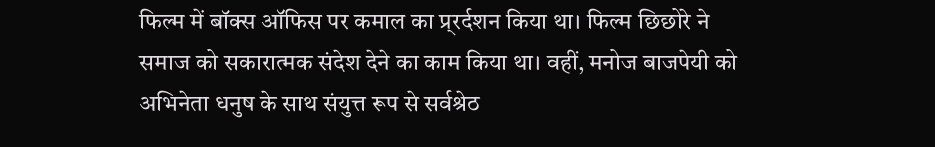फिल्म में बॉक्स ऑफिस पर कमाल का प्र्रर्दशन किया था। फिल्म छिछोरे ने समाज को सकारात्मक संदेश देने का काम किया था। वहीं, मनोज बाजपेयी को अभिनेता धनुष के साथ संयुत्त रूप से सर्वश्रेठ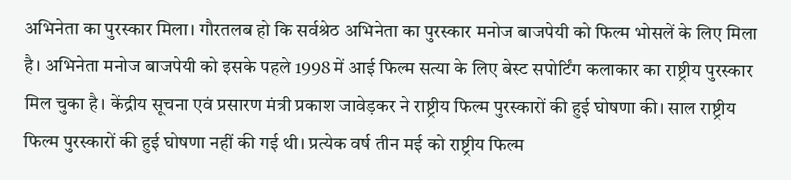अभिनेता का पुरस्कार मिला। गौरतलब हो कि सर्वश्रेठ अभिनेता का पुरस्कार मनोज बाजपेयी को फिल्म भोसलें के लिए मिला है। अभिनेता मनोज बाजपेयी को इसके पहले 1998 में आई फिल्म सत्या के लिए बेस्ट सपोर्टिंग कलाकार का राष्ट्रीय पुरस्कार मिल चुका है। केंद्रीय सूचना एवं प्रसारण मंत्री प्रकाश जावेड़कर ने राष्ट्रीय फिल्म पुरस्कारों की हुई घोषणा की। साल राष्ट्रीय फिल्म पुरस्कारों की हुई घोषणा नहीं की गई थी। प्रत्येक वर्ष तीन मई को राष्ट्रीय फिल्म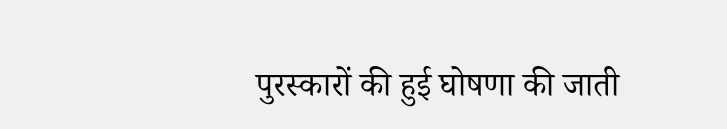पुरस्कारों की हुई घोषणा की जाती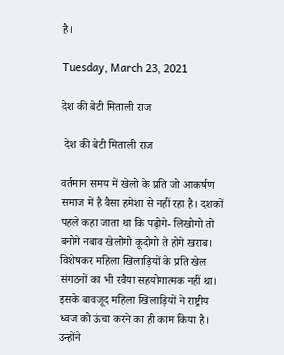है।

Tuesday, March 23, 2021

देश की बेटी मिताली राज

 देश की बेटी मिताली राज

वर्तमान समय में खेलो के प्रति जो आकर्षण समाज में है वैसा हमेशा से नहीं रहा है। दशकों पहले कहा जाता था कि पढ़ोगे- लिखोगो तो बनोगे नबाव खेलोगो कूदोगो ते होगे खराब। विशेषकर महिला खिलाड़ियों के प्रति खेल संगठनों का भी रवैया सहयोगात्मक नहीं था। इसके बावजूद महिला खिलाड़ियों ने राष्ट्रीय ध्वज को ऊंचा करने का ही काम किया है। उन्होंने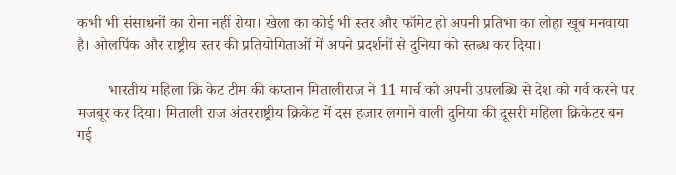कभी भी संसाधनों का रोना नहीं रोया। खेला का कोई भी स्तर और फॉमेट हो अपनी प्रतिभा का लोहा खूब मनवाया है। ओलपिंक और राष्ट्रीय स्तर की प्रतियोगिताओं में अपने प्रदर्शनों से दुनिया को स्तब्ध कर दिया।

        भारतीय महिला क्रि केट टीम की कप्तान मितालीराज ने 11 मार्च को अपनी उपलब्धि से देश को गर्व करने पर मजबूर कर दिया। मिताली राज अंतरराष्ट्रीय क्रिकेट में दस हजार लगाने वाली दुनिया की दूसरी महिला क्रिकेटर बन गई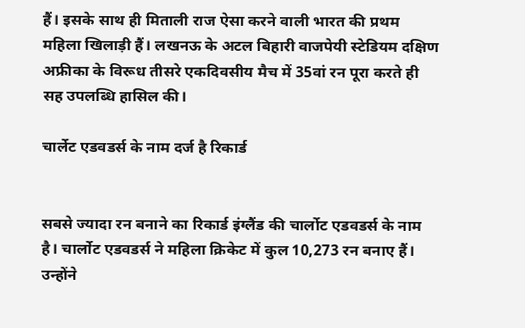हैं। इसके साथ ही मिताली राज ऐसा करने वाली भारत की प्रथम महिला खिलाड़ी हैं। लखनऊ के अटल बिहारी वाजपेयी स्टेडियम दक्षिण अफ्रीका के विरूध तीसरे एकदिवसीय मैच में 35वां रन पूरा करते ही सह उपलब्धि हासिल की।

चार्लेट एडवडर्स के नाम दर्ज है रिकार्ड


सबसे ज्यादा रन बनाने का रिकार्ड इंग्लैंड की चार्लोट एडवडर्स के नाम है। चार्लोट एडवडर्स ने महिला क्रिकेट में कुल 10,273 रन बनाए हैं। उन्होंने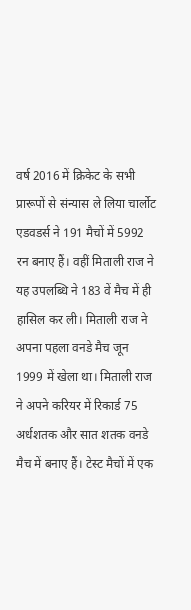वर्ष 2016 में क्रिकेट के सभी प्रारूपों से संन्यास ले लिया चार्लोट एडवडर्स ने 191 मैचों में 5992 रन बनाए हैं। वहीं मिताली राज ने यह उपलब्धि ने 183 वें मैच में ही हासिल कर ली। मिताली राज ने अपना पहला वनडे मैच जून 1999 में खेला था। मिताली राज ने अपने करियर में रिकार्ड 75 अर्धशतक और सात शतक वनडे मैच में बनाए हैं। टेस्ट मैचों में एक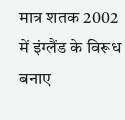मात्र शतक 2002 में इंग्लैंड के विरूध बनाए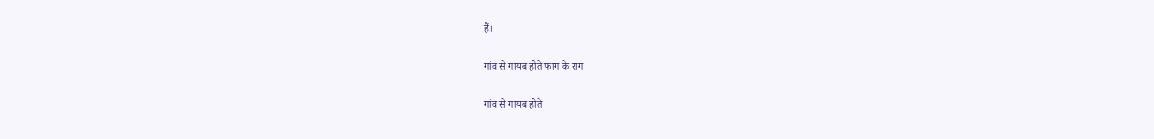हैं।

गांव से गायब होते फाग के राग

गांव से गायब होते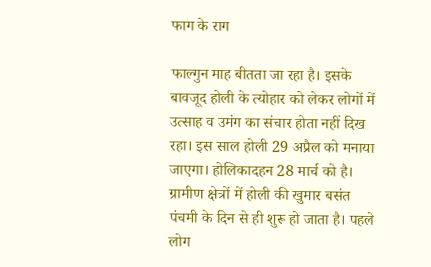फाग के राग

फाल्गुन माह बीतता जा रहा है। इसके बावजूद होली के त्योहार को लेकर लोगों में उत्साह व उमंग का संचार होता नहीं दिख रहा। इस साल होली 29 अप्रैल को मनाया जाएगा। होलिकादहन 28 मार्च को है। ग्रामीण क्षेत्रों में होली की खुमार बसंत पंचमी के दिन से ही शुरू हो जाता है। पहले लोग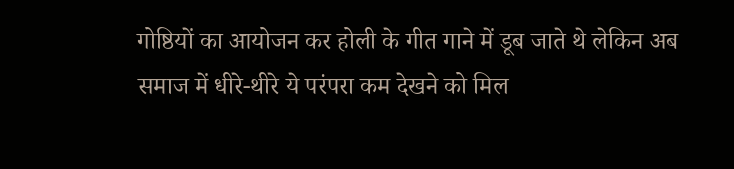गोष्ठियों का आयोजन कर होली के गीत गाने में डूब जाते थे लेकिन अब समाज में धीरे-थीरे ये परंपरा कम देखने को मिल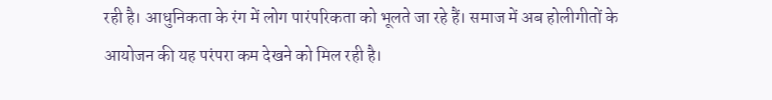रही है। आधुनिकता के रंग में लोग पारंपरिकता को भूलते जा रहे हैं। समाज में अब होलीगीतों के आयोजन की यह परंपरा कम देखने को मिल रही है।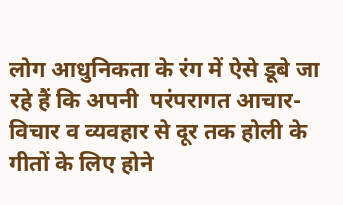लोग आधुनिकता के रंग में ऐसे डूबे जा रहे हैं कि अपनी  परंपरागत आचार-विचार व व्यवहार से दूर तक होली के गीतों के लिए होने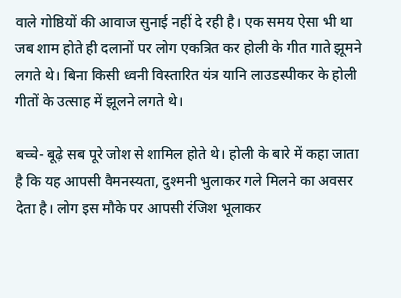वाले गोष्ठियों की आवाज सुनाई नहीं दे रही है। एक समय ऐसा भी था जब शाम होते ही दलानों पर लोग एकत्रित कर होली के गीत गाते झूमने लगते थे। बिना किसी ध्वनी विस्तारित यंत्र यानि लाउडस्पीकर के होली गीतों के उत्साह में झूलने लगते थे।

बच्चे- बूढ़े सब पूरे जोश से शामिल होते थे। होली के बारे में कहा जाता है कि यह आपसी वैमनस्यता, दुश्मनी भुलाकर गले मिलने का अवसर देता है। लोग इस मौके पर आपसी रंजिश भूलाकर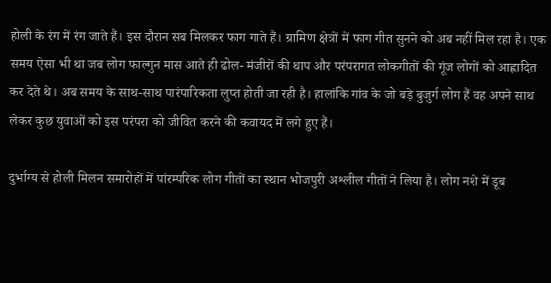होली के रंग में रंग जाते हैं। इस दौरान सब मिलकर फाग गाते हैं। ग्रामिण क्षेत्रों में फाग गीत सुनने को अब नहीं मिल रहा है। एक समय ऐसा भी था जब लोग फाल्गुन मास आते ही ढोल- मंजीरों की थाप और परंपरागत लोकगीतों की गूंज लोगों को आह्लादित कर देते थे। अब समय के साथ-साथ पारंपारिकता लुप्त होती जा रही है। हालांकि गांव के जो बड़े बुजुर्ग लोग हैं वह अपने साथ लेकर कुछ युवाओं को इस परंपरा को जीवित करने की कवायद में लगे हुए हैं।

दुर्भाग्य से होली मिलन समारोहों में पांरम्परिक लोग गीतों का स्थान भोजपुरी अश्लील गीतों ने लिया है। लोग नशे में डूब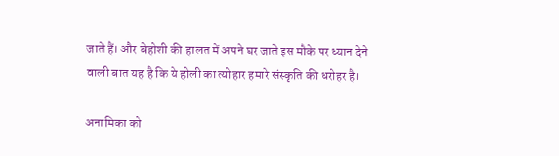जाते हैं। और बेहोशी की हालत में अपने घर जाते इस मौके पर ध्यान देने वाली बात यह है कि ये होली का त्योहार हमारे संस्कृति की धरोहर है।

अनामिका को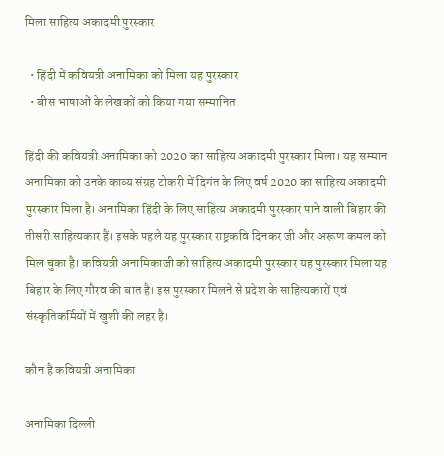मिला साहित्य अकादमी पुरस्कार

  • हिंदी में कवियत्री अनामिका को मिला यह पुरस्कार
  • बीस भाषाओं के लेखकों को किया गया सम्मानित

हिंदी की कवियत्री अनामिका को 2020 का साहित्य अकादमी पुरस्कार मिला। यह सम्मान अनामिका को उनके काव्य संग्रह टोकरी में दिगंत के लिए वर्ष 2020 का साहित्य अकादमी पुरस्कार मिला है। अनामिका हिंदी के लिए साहित्य अकादमी पुरस्कार पाने वाली बिहार की तीसरी साहित्यकार हैं। इसके पहले यह पुरस्कार राष्ट्रकवि दिनकर जी और अरूण कमल को मिल चुका है। कवियत्री अनामिकाजी को साहित्य अकादमी पुरस्कार यह पुरस्कार मिला यह बिहार के लिए गौरव की बात है। इस पुरस्कार मिलने से प्रदेश के साहित्यकारों एवं संस्कृतिकर्मियों में खुशी की लहर है।

कौन है कवियत्री अनामिका

अनामिका दिल्ली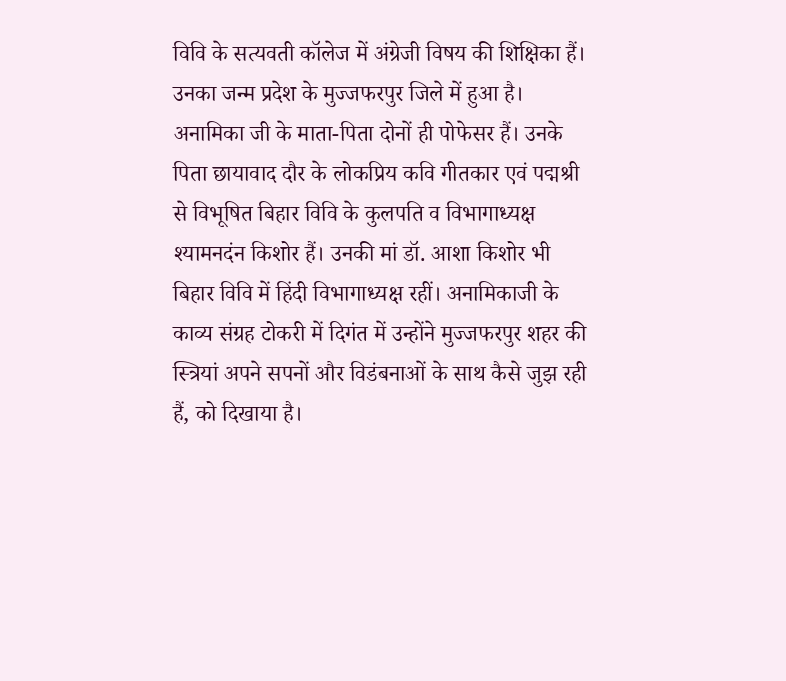विवि के सत्यवती कॉलेज में अंग्रेजी विषय की शिक्षिका हैं। उनका जन्म प्रदेश के मुज्जफरपुर जिले में हुआ है। अनामिका जी के माता-पिता दोनों ही पोफेसर हैं। उनके पिता छायावाद दौर के लोकप्रिय कवि गीतकार एवं पद्मश्री से विभूषित बिहार विवि के कुलपति व विभागाध्यक्ष श्यामनदंन किशोर हैं। उनकी मां डॉ. आशा किशोर भी बिहार विवि में हिंदी विभागाध्यक्ष रहीं। अनामिकाजी के काव्य संग्रह टोकरी में दिगंत में उन्होंने मुज्जफरपुर शहर की स्त्रियां अपने सपनों और विडंबनाओं के साथ कैसे जुझ रही हैं, को दिखाया है।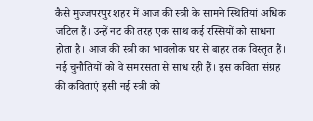कैसे मुज्जपरपुर शहर में आज की स्त्री के सामने स्थितियां अधिक जटिल हैं। उन्हें नट की तरह एक साथ कई रस्सियों को साधना होता है। आज की स्त्री का भावलोक घर से बाहर तक विस्तृत हैं। नई चुनौतियों को वे समरसता से साध रही हैं। इस कविता संग्रह की कविताएं इसी नई स्त्री को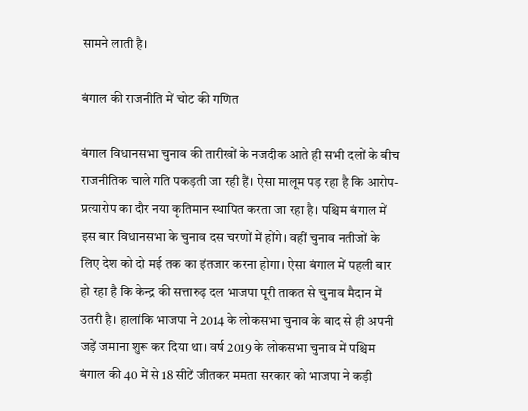सामने लाती है।

बंगाल की राजनीति में चोट की गणित

बंगाल विधानसभा चुनाव की तारीखों के नजदीक आते ही सभी दलों के बीच राजनीतिक चाले गति पकड़ती जा रही हैं। ऐसा मालूम पड़ रहा है कि आरोप-प्रत्यारोप का दौर नया कृतिमान स्थापित करता जा रहा है। पश्चिम बंगाल में इस बार विधानसभा के चुनाव दस चरणों में होंगे। वहीं चुनाव नतीजों के लिए देश को दो मई तक का इंतजार करना होगा। ऐसा बंगाल में पहली बार हो रहा है कि केन्द्र की सत्तारुढ़ दल भाजपा पूरी ताकत से चुनाव मैदान में उतरी है। हालांकि भाजपा ने 2014 के लोकसभा चुनाव के बाद से ही अपनी जड़ें जमाना शुरू कर दिया था। वर्ष 2019 के लोकसभा चुनाव में पश्चिम बंगाल की 40 में से 18 सीटें जीतकर ममता सरकार को भाजपा ने कड़ी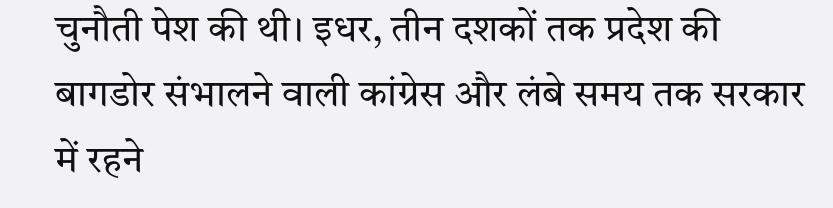चुनौती पेश की थी। इधर, तीन दशकों तक प्रदेश की बागडोर संभालने वाली कांग्रेस और लंबे समय तक सरकार में रहने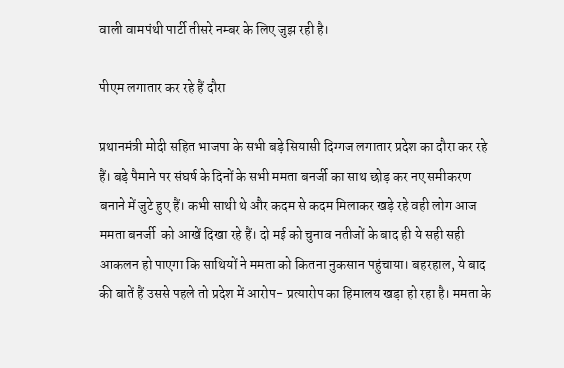वाली वामपंथी पार्टी तीसरे नम्बर के लिए जुझ रही है।

पीएम लगातार कर रहे हैं दौरा

प्रथानमंत्री मोदी सहित भाजपा के सभी बड़े सियासी दिग्गज लगातार प्रदेश का दौरा कर रहे हैं। बड़े पैमाने पर संघर्ष के दिनों के सभी ममता बनर्जी का साथ छोड़ कर नए समीकरण बनाने में जुटे हुए हैं। कभी साथी थे और कदम से कदम मिलाकर खड़े रहे वही लोग आज ममता बनर्जी  को आखें दिखा रहे हैं। दो मई को चुनाव नतीजों के बाद ही ये सही सही आकलन हो पाएगा कि साथियों ने ममता को कितना नुकसान पहुंचाया। बहरहाल, ये बाद की बातें हैं उससे पहले तो प्रदेश में आरोप- प्रत्यारोप का हिमालय खड़ा हो रहा है। ममता के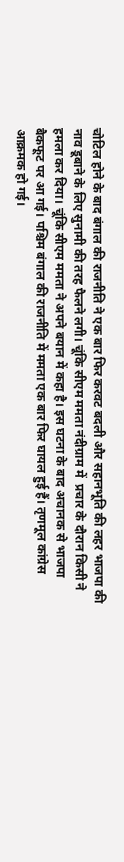चोटिल होने के बाद बंगाल की राजनीति ने एक बार फिर करवट बदली और सहानभूति की लहर भाजपा की नाव डूबाने के लिए सुनामी की तरह फैलने लगी। चूंकि सीएम ममता नंदीग्राम में  प्रचार के दौरान किसी ने हमला कर दिया। चूंकि सीएम ममता ने अपने बयान में कहा है। इस घटना के बाद अचानक से भाजपा बैकफूट पर आ गई। पश्चिम बंगाल की राजनीति में ममता एक बार फिर घायल हुई हैं। तृणमूल कांग्रेस आक्रमक हो गई।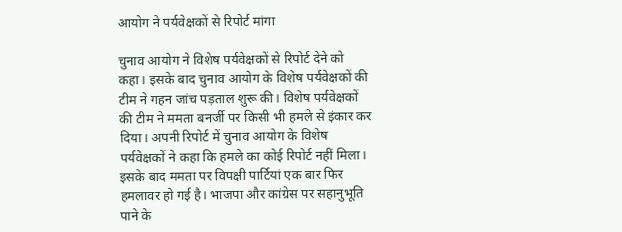आयोग ने पर्यवेक्षकों से रिपोर्ट मांगा

चुनाव आयोग ने विशेष पर्यवेक्षकों से रिपोर्ट देने को कहा। इसके बाद चुनाव आयोग के विशेष पर्यवेक्षकों की टीम ने गहन जांच पड़ताल शुरू की। विशेष पर्यवेक्षकों की टीम ने ममता बनर्जी पर किसी भी हमले से इंकार कर दिया। अपनी रिपोर्ट में चुनाव आयोग के विशेष पर्यवेक्षकों ने कहा कि हमले का कोई रिपोर्ट नहीं मिला। इसके बाद ममता पर विपक्षी पार्टियां एक बार फिर हमलावर हो गई है। भाजपा और कांग्रेस पर सहानुभूति पाने के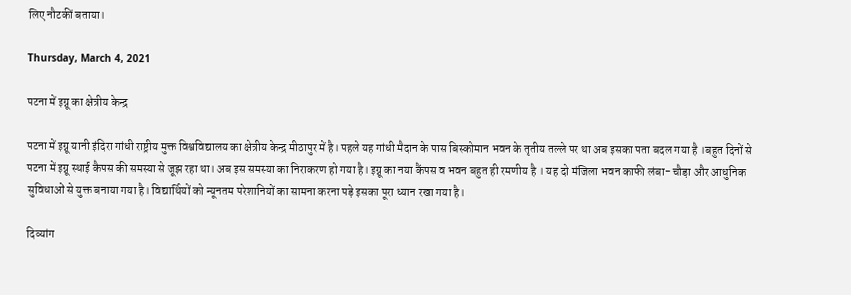लिए नौटकीं बताया।

Thursday, March 4, 2021

पटना में इग्नू का क्षेत्रीय केन्द्र

पटना में इग्नू यानी इंदिरा गांधी राष्ट्रीय मुक्त विश्वविद्यालय का क्षेत्रीय केन्द्र मीठापुर में है। पहले यह गांधी मैदान के पास बिस्कोमान भवन के तृतीय तल्ले पर था अब इसका पता बदल गया है ।बहुत दिनों से पटना में इग्नू स्थाई कैपस की समस्या से जूझ रहा था। अब इस समस्या का निराकरण हो गया है। इग्नू का नया कैंपस व भवन बहुत ही रमणीय है । यह दो मंजिला भवन काफी लंबा- चौड़ा और आधुनिक सुविधाओं से युक्त बनाया गया है। विद्यार्थियों को न्यूनतम परेशानियों का सामना करना पड़े इसका पूरा ध्यान रखा गया है।

दिव्यांग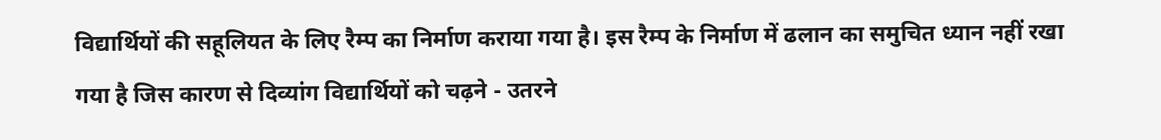विद्यार्थियों की सहूलियत के लिए रैम्प का निर्माण कराया गया है। इस रैम्प के निर्माण में ढलान का समुचित ध्यान नहीं रखा गया है जिस कारण से दिव्यांग विद्यार्थियों को चढ़ने - उतरने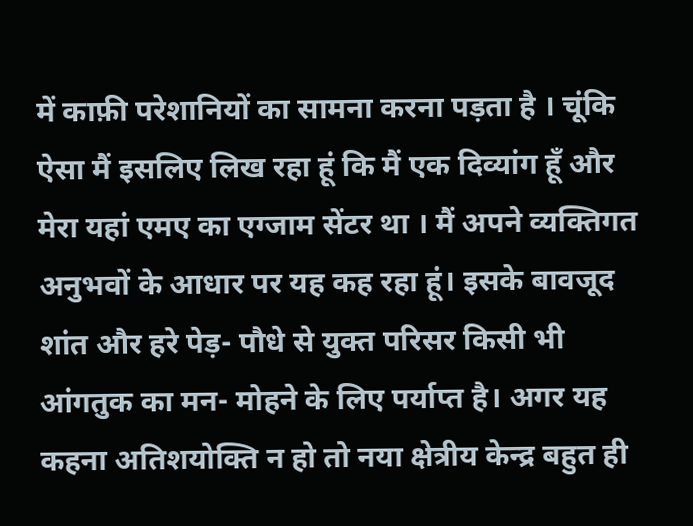में काफ़ी परेशानियों का सामना करना पड़ता है । चूंकि ऐसा मैं इसलिए लिख रहा हूं कि मैं एक दिव्यांग हूँ और मेरा यहां एमए का एग्जाम सेंटर था । मैं अपने व्यक्तिगत अनुभवों के आधार पर यह कह रहा हूं। इसके बावजूद शांत और हरे पेड़- पौधे से युक्त परिसर किसी भी आंगतुक का मन- मोहने के लिए पर्याप्त है। अगर यह कहना अतिशयोक्ति न हो तो नया क्षेत्रीय केन्द्र बहुत ही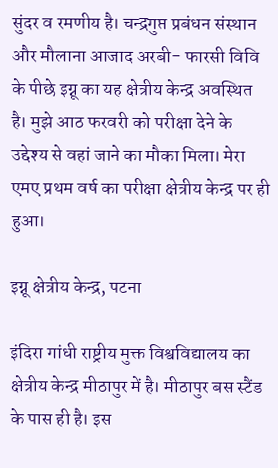सुंदर व रमणीय है। चन्द्रगुप्त प्रबंधन संस्थान और मौलाना आजाद अरबी- फारसी विवि के पीछे इग्नू का यह क्षेत्रीय केन्द्र अवस्थित है। मुझे आठ फरवरी को परीक्षा देने के उद्देश्य से वहां जाने का मौका मिला। मेरा एमए प्रथम वर्ष का परीक्षा क्षेत्रीय केन्द्र पर ही हुआ।

इग्नू क्षेत्रीय केन्द्र, पटना

इंदिरा गांधी राष्ट्रीय मुक्त विश्वविद्यालय का क्षेत्रीय केन्द्र मीठापुर में है। मीठापुर बस स्टैंड के पास ही है। इस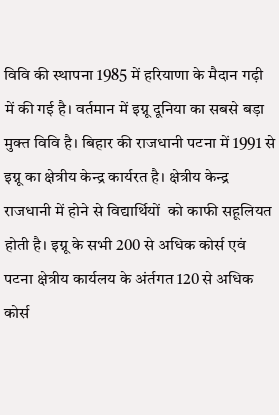विवि की स्थापना 1985 में हरियाणा के मैदान गढ़ी में की गई है। वर्तमान में इग्नू दूनिया का सबसे बड़ा मुक्त विवि है। बिहार की राजधानी पटना में 1991 से इग्नू का क्षेत्रीय केन्द्र कार्यरत है। क्षेत्रीय केन्द्र राजधानी में होने से विद्यार्थियों  को काफी सहूलियत होती है। इग्नू के सभी 200 से अधिक कोर्स एवं पटना क्षेत्रीय कार्यलय के अंर्तगत 120 से अधिक कोर्स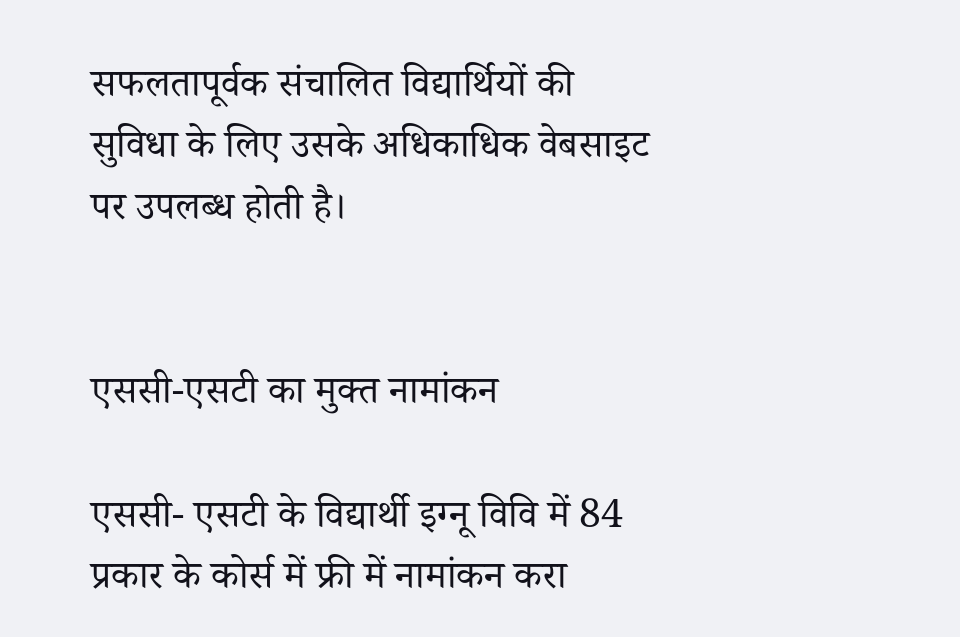सफलतापूर्वक संचालित विद्यार्थियों की सुविधा के लिए उसके अधिकाधिक वेबसाइट पर उपलब्ध होती है।


एससी-एसटी का मुक्त नामांकन

एससी- एसटी के विद्यार्थी इग्नू विवि में 84 प्रकार के कोर्स में फ्री में नामांकन करा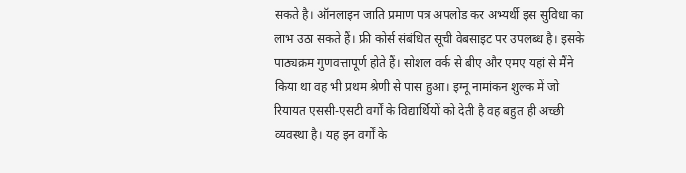सकते है। ऑनलाइन जाति प्रमाण पत्र अपलोड कर अभ्यर्थी इस सुविधा का लाभ उठा सकते हैं। फ्री कोर्स संबंधित सूची वेबसाइट पर उपलब्ध है। इसके पाठ्यक्रम गुणवत्तापूर्ण होते हैं। सोशल वर्क से बीए और एमए यहां से मैंने किया था वह भी प्रथम श्रेणी से पास हुआ। इग्नू नामांकन शुल्क में जो रियायत एससी-एसटी वर्गों के विद्यार्थियों को देती है वह बहुत ही अच्छी व्यवस्था है। यह इन वर्गों के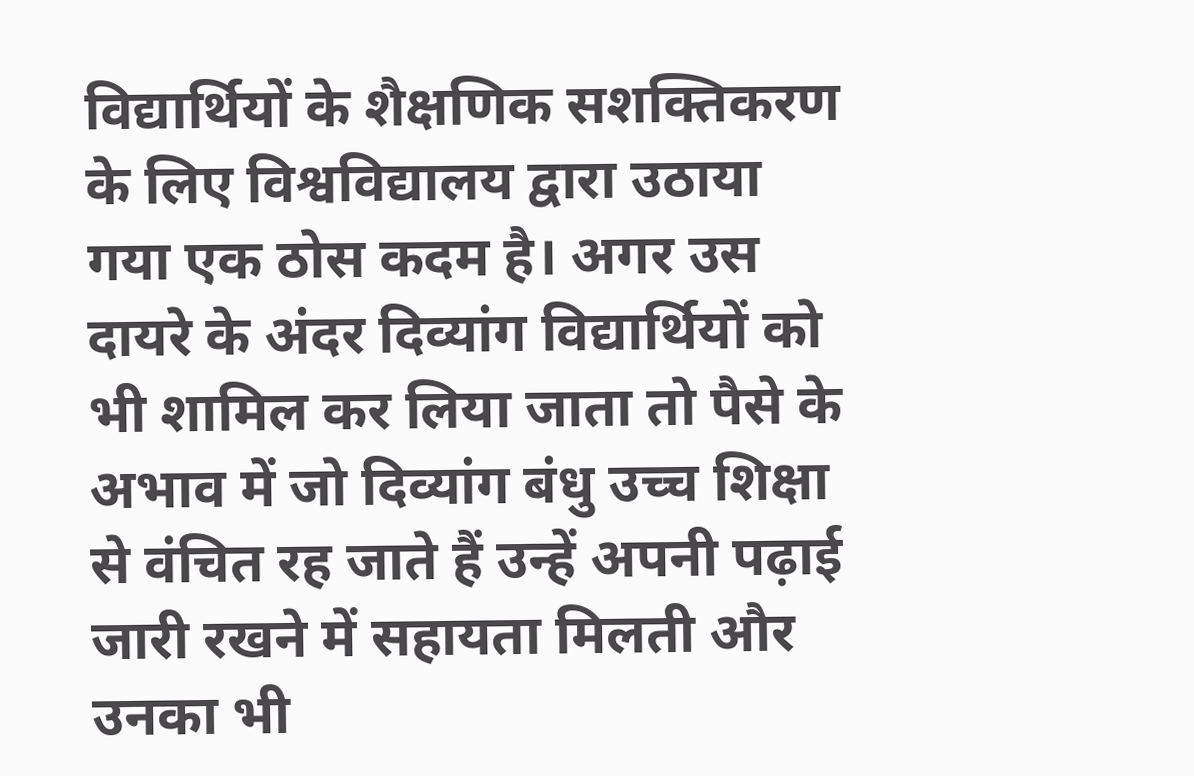विद्यार्थियों के शैक्षणिक सशक्तिकरण के लिए विश्वविद्यालय द्वारा उठाया गया एक ठोस कदम है। अगर उस दायरे के अंदर दिव्यांग विद्यार्थियों को भी शामिल कर लिया जाता तो पैसे के अभाव में जो दिव्यांग बंधु उच्च शिक्षा से वंचित रह जाते हैं उन्हें अपनी पढ़ाई जारी रखने में सहायता मिलती और उनका भी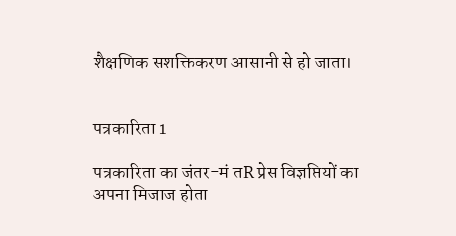शैक्षणिक सशक्तिकरण आसानी से हो जाता।


पत्रकारिता 1

पत्रकारिता का जंतर-मं तR प्रेस विज्ञप्तियों का अपना मिजाज होता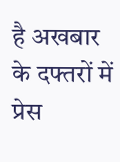है अखबार के दफ्तरों में प्रेस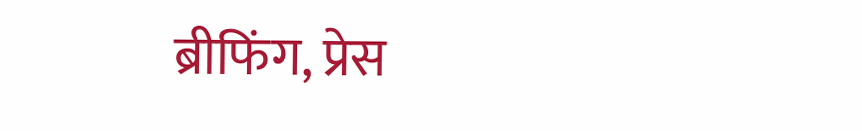ब्रीफिंग, प्रेस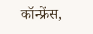कॉन्फ्रेंस,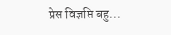प्रेस विज्ञप्ति बहु...